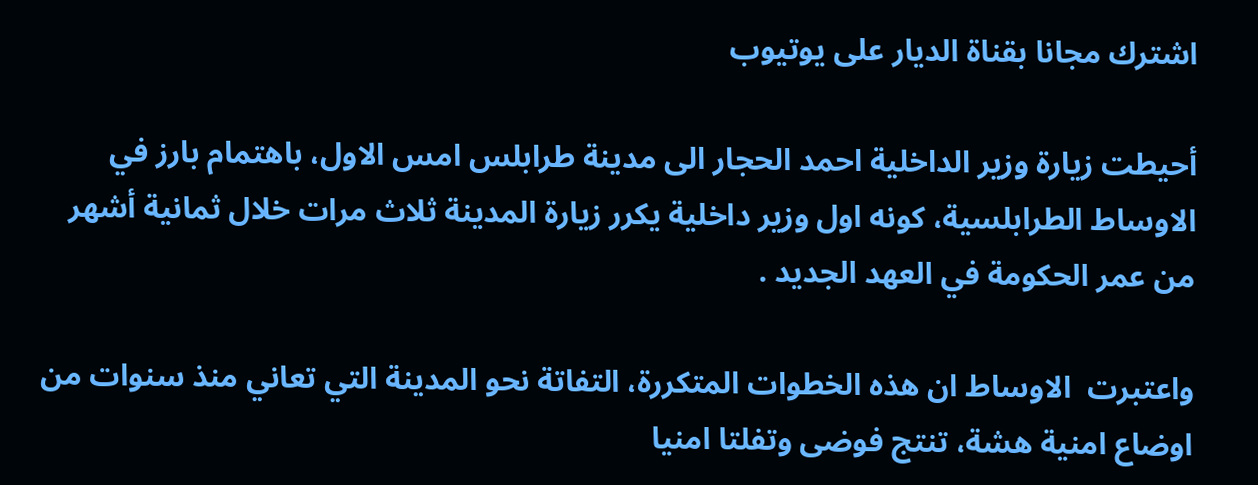اشترك مجانا بقناة الديار على يوتيوب

أحيطت زيارة وزير الداخلية احمد الحجار الى مدينة طرابلس امس الاول، باهتمام بارز في الاوساط الطرابلسية، كونه اول وزير داخلية يكرر زيارة المدينة ثلاث مرات خلال ثمانية أشهر من عمر الحكومة في العهد الجديد .

واعتبرت  الاوساط ان هذه الخطوات المتكررة، التفاتة نحو المدينة التي تعاني منذ سنوات من اوضاع امنية هشة، تنتج فوضى وتفلتا امنيا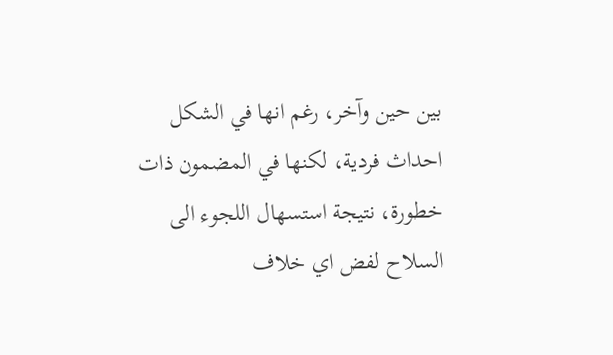بين حين وآخر، رغم انها في الشكل احداث فردية، لكنها في المضمون ذات خطورة، نتيجة استسهال اللجوء الى السلاح لفض اي خلاف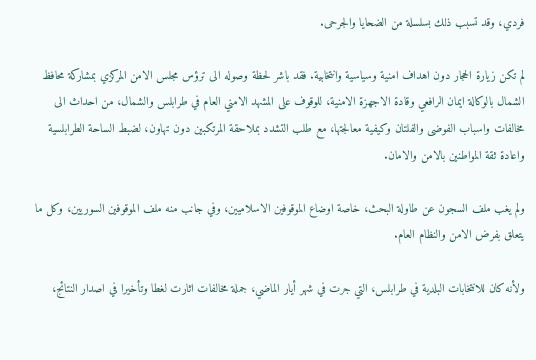فردي، وقد تسبب ذلك بسلسلة من الضحايا والجرحى.

لم تكن زيارة الحجار دون اهداف امنية وسياسية وانتخابية. فقد باشر لحظة وصوله الى ترؤس مجلس الامن المركزي بمشاركة محافظ الشمال بالوكالة ايمان الرافعي وقادة الاجهزة الامنية، للوقوف على المشهد الامني العام في طرابلس والشمال، من احداث الى مخالفات واسباب الفوضى والفلتان وكيفية معالجتها، مع طلب التشدد بملاحقة المرتكبين دون تهاون، لضبط الساحة الطرابلسية واعادة ثقة المواطنين بالامن والامان.

ولم يغب ملف السجون عن طاولة البحث، خاصة اوضاع الموقوفين الاسلاميين، وفي جانب منه ملف الموقوفين السوريين، وكل ما يتعلق بفرض الامن والنظام العام.

ولأنه كان للانتخابات البلدية في طرابلس، التي جرت في شهر أيار الماضي، جملة مخالفات اثارت لغطا وتأخيرا في اصدار النتائج،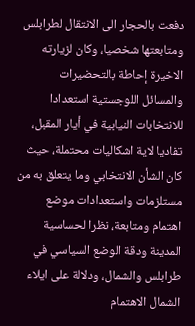دفعت بالحجار الى الانتقال لطرابلس ومتابعتها شخصيا، وكان لزيارته الاخيرة إحاطة بالتحضيرات والمسائل اللوجستية استعدادا للانتخابات النيابية في أيار المقبل، تفاديا لاية اشكاليات محتملة، حيث كان الشأن الانتخابي وما يتعلق به من مستلزمات واستعدادات موضع اهتمام ومتابعة، نظرا لحساسية المدينة ودقة الوضع السياسي في طرابلس والشمال، ودلالة على ايلاء الشمال الاهتمام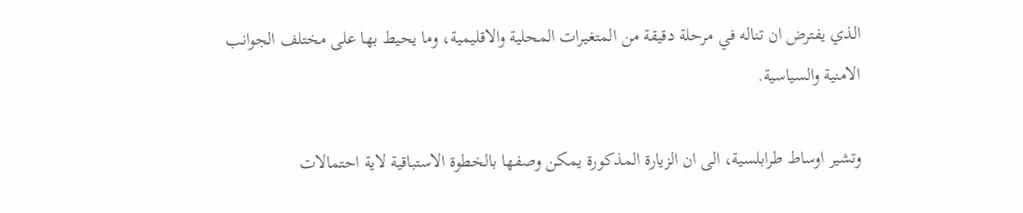الذي يفترض ان تناله في مرحلة دقيقة من المتغيرات المحلية والاقليمية، وما يحيط بها على مختلف الجوانب الامنية والسياسية.

وتشير اوساط طرابلسية، الى ان الزيارة المذكورة يمكن وصفها بالخطوة الاستباقية لاية احتمالات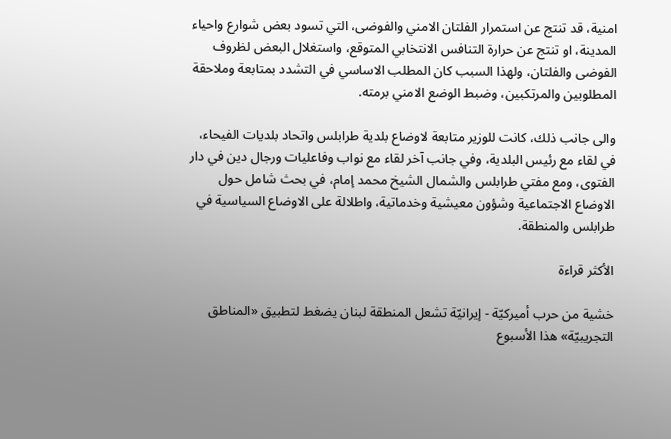امنية، قد تنتج عن استمرار الفلتان الامني والفوضى، التي تسود بعض شوارع واحياء المدينة، او تنتج عن حرارة التنافس الانتخابي المتوقع، واستغلال البعض لظروف الفوضى والفلتان، ولهذا السبب كان المطلب الاساسي في التشدد بمتابعة وملاحقة المطلوبين والمرتكبين، وضبط الوضع الامني برمته.

والى جانب ذلك، كانت للوزير متابعة لاوضاع بلدية طرابلس واتحاد بلديات الفيحاء، في لقاء مع رئيس البلدية، وفي جانب آخر لقاء مع نواب وفاعليات ورجال دين في دار الفتوى، ومع مفتي طرابلس والشمال الشيخ محمد إمام، في بحث شامل حول الاوضاع الاجتماعية وشؤون معيشية وخدماتية، واطلالة على الاوضاع السياسية في طرابلس والمنطقة.

الأكثر قراءة

خشية من حرب أميركيّة - إيرانيّة تشعل المنطقة لبنان يضغط لتطبيق «المناطق التجريبيّة» هذا الأسبوع